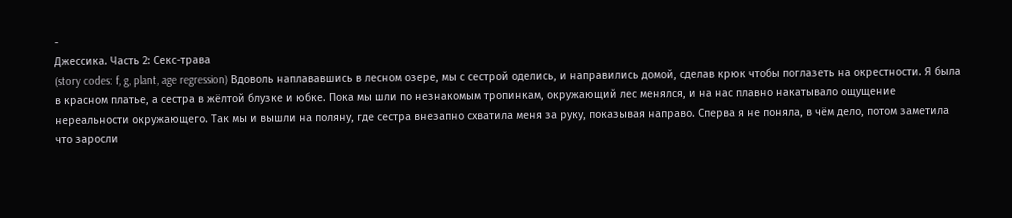-
Джессика. Часть 2: Секс-трава
(story codes: f, g, plant, age regression) Вдоволь наплававшись в лесном озере, мы с сестрой оделись, и направились домой, сделав крюк чтобы поглазеть на окрестности. Я была в красном платье, а сестра в жёлтой блузке и юбке. Пока мы шли по незнакомым тропинкам, окружающий лес менялся, и на нас плавно накатывало ощущение нереальности окружающего. Так мы и вышли на поляну, где сестра внезапно схватила меня за руку, показывая направо. Сперва я не поняла, в чём дело, потом заметила что заросли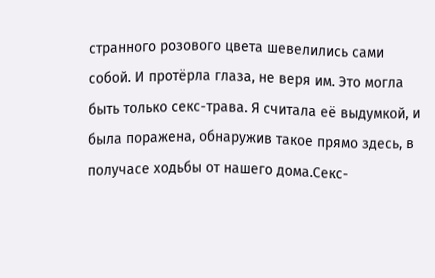странного розового цвета шевелились сами собой. И протёрла глаза, не веря им. Это могла быть только секс-трава. Я считала её выдумкой, и была поражена, обнаружив такое прямо здесь, в получасе ходьбы от нашего дома.Секс-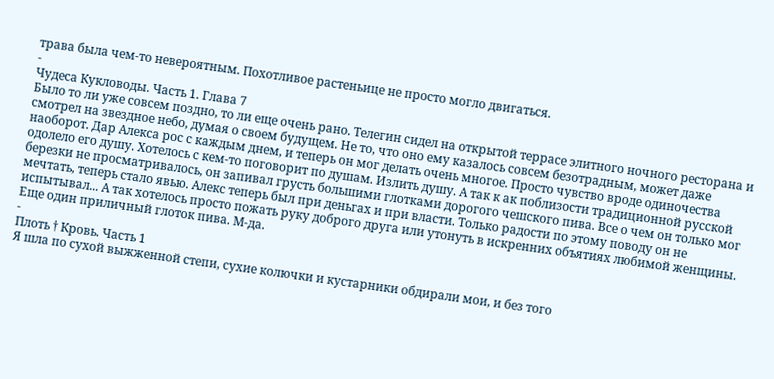трава была чем-то невероятным. Похотливое растеньице не просто могло двигаться.
-
Чудеса Кукловоды. Часть 1. Глава 7
Было то ли уже совсем поздно, то ли еще очень рано. Телегин сидел на открытой террасе элитного ночного ресторана и смотрел на звездное небо, думая о своем будущем. Не то, что оно ему казалось совсем безотрадным, может даже наоборот. Дар Алекса рос с каждым днем, и теперь он мог делать очень многое. Просто чувство вроде одиночества одолело его душу. Хотелось с кем-то поговорит по душам. Излить душу. А так к ак поблизости традиционной русской березки не просматривалось, он запивал грусть большими глотками дорогого чешского пива. Все о чем он только мог мечтать, теперь стало явью. Алекс теперь был при деньгах и при власти. Только радости по этому поводу он не испытывал... А так хотелось просто пожать руку доброго друга или утонуть в искренних объятиях любимой женщины. Еще один приличный глоток пива. М-да.
-
Плоть † Кровь. Часть 1
Я шла по сухой выжженной степи, сухие колючки и кустарники обдирали мои, и без того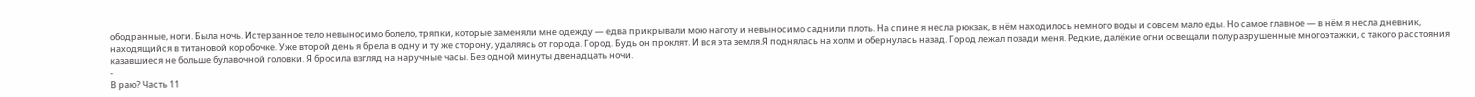ободранные, ноги. Была ночь. Истерзанное тело невыносимо болело, тряпки, которые заменяли мне одежду — едва прикрывали мою наготу и невыносимо саднили плоть. На спине я несла рюкзак, в нём находилось немного воды и совсем мало еды. Но самое главное — в нём я несла дневник, находящийся в титановой коробочке. Уже второй день я брела в одну и ту же сторону, удаляясь от города. Город. Будь он проклят. И вся эта земля.Я поднялась на холм и обернулась назад. Город лежал позади меня. Редкие, далёкие огни освещали полуразрушенные многоэтажки, с такого расстояния казавшиеся не больше булавочной головки. Я бросила взгляд на наручные часы. Без одной минуты двенадцать ночи.
-
В раю? Часть 11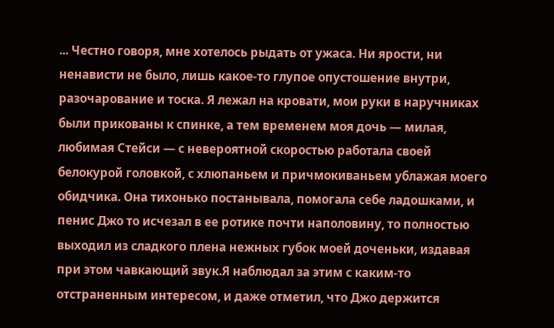... Честно говоря, мне хотелось рыдать от ужаса. Ни ярости, ни ненависти не было, лишь какое-то глупое опустошение внутри, разочарование и тоска. Я лежал на кровати, мои руки в наручниках были прикованы к спинке, а тем временем моя дочь — милая, любимая Стейси — с невероятной скоростью работала своей белокурой головкой, с хлюпаньем и причмокиваньем ублажая моего обидчика. Она тихонько постанывала, помогала себе ладошками, и пенис Джо то исчезал в ее ротике почти наполовину, то полностью выходил из сладкого плена нежных губок моей доченьки, издавая при этом чавкающий звук.Я наблюдал за этим с каким-то отстраненным интересом, и даже отметил, что Джо держится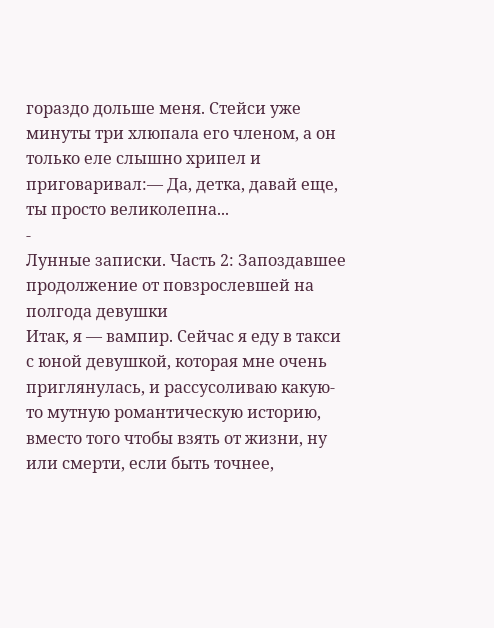гораздо дольше меня. Стейси уже минуты три хлюпала его членом, а он только еле слышно хрипел и приговаривал:— Да, детка, давай еще, ты просто великолепна...
-
Лунные записки. Часть 2: Запоздавшее продолжение от повзрослевшей на полгода девушки
Итак, я — вампир. Сейчас я еду в такси с юной девушкой, которая мне очень приглянулась, и рассусоливаю какую-то мутную романтическую историю, вместо того чтобы взять от жизни, ну или смерти, если быть точнее,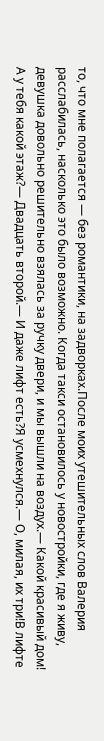то, что мне полагается — без романтики, на задворках.После моих утешительных слов Валерия расслабилась, насколько это было возможно. Когда такси остановилось у новостройки, где я живу, девушка довольно решительно взялась за ручку двери, и мы вышли на воздух.— Какой красивый дом! А у тебя какой этаж?— Двадцать второй.— И даже лифт есть?Я усмехнулся.— О, милая, их три!В лифте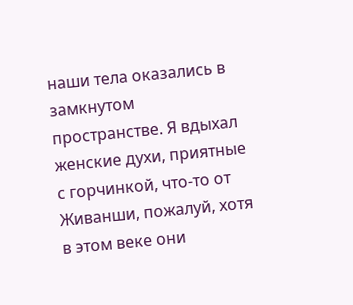наши тела оказались в замкнутом пространстве. Я вдыхал женские духи, приятные с горчинкой, что-то от Живанши, пожалуй, хотя в этом веке они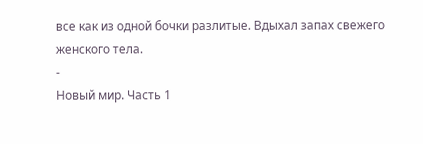все как из одной бочки разлитые. Вдыхал запах свежего женского тела.
-
Новый мир. Часть 1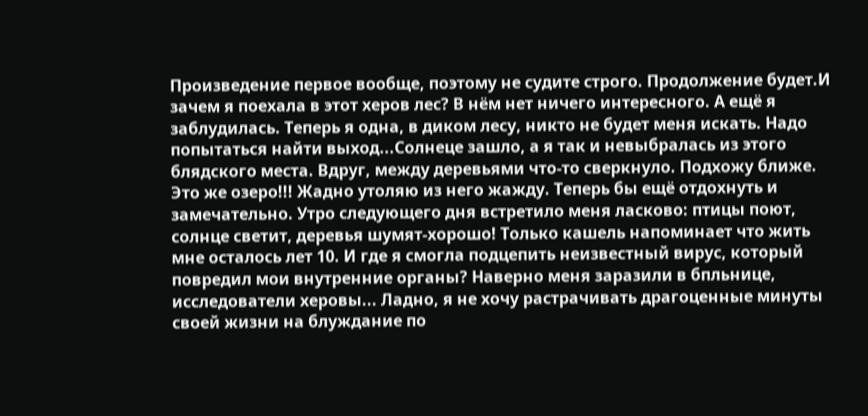Произведение первое вообще, поэтому не судите строго. Продолжение будет.И зачем я поехала в этот херов лес? В нём нет ничего интересного. А ещё я заблудилась. Теперь я одна, в диком лесу, никто не будет меня искать. Надо попытаться найти выход...Солнеце зашло, а я так и невыбралась из этого блядского места. Вдруг, между деревьями что-то сверкнуло. Подхожу ближе. Это же озеро!!! Жадно утоляю из него жажду. Теперь бы ещё отдохнуть и замечательно. Утро следующего дня встретило меня ласково: птицы поют, солнце светит, деревья шумят-хорошо! Только кашель напоминает что жить мне осталось лет 10. И где я смогла подцепить неизвестный вирус, который повредил мои внутренние органы? Наверно меня заразили в бпльнице, исследователи херовы... Ладно, я не хочу растрачивать драгоценные минуты своей жизни на блуждание по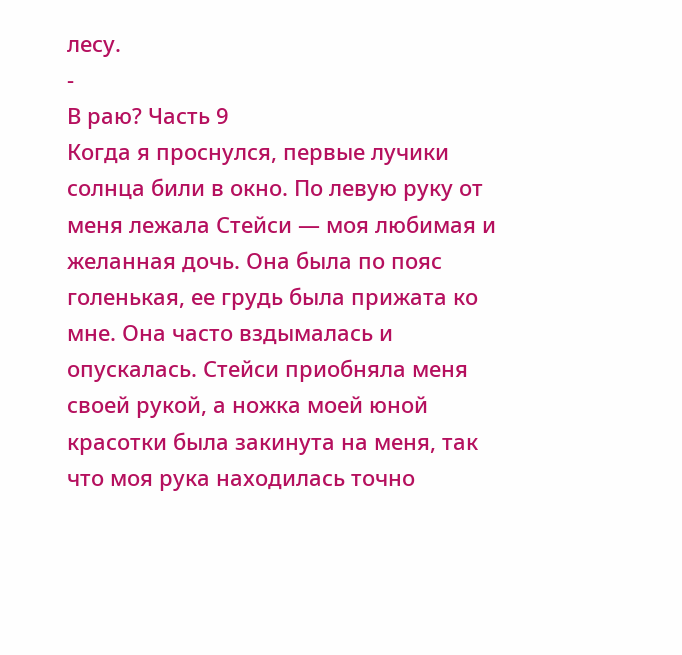лесу.
-
В раю? Часть 9
Когда я проснулся, первые лучики солнца били в окно. По левую руку от меня лежала Стейси — моя любимая и желанная дочь. Она была по пояс голенькая, ее грудь была прижата ко мне. Она часто вздымалась и опускалась. Стейси приобняла меня своей рукой, а ножка моей юной красотки была закинута на меня, так что моя рука находилась точно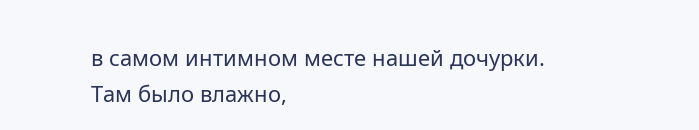в самом интимном месте нашей дочурки. Там было влажно,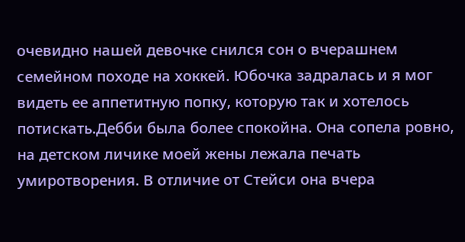очевидно нашей девочке снился сон о вчерашнем семейном походе на хоккей. Юбочка задралась и я мог видеть ее аппетитную попку, которую так и хотелось потискать.Дебби была более спокойна. Она сопела ровно, на детском личике моей жены лежала печать умиротворения. В отличие от Стейси она вчера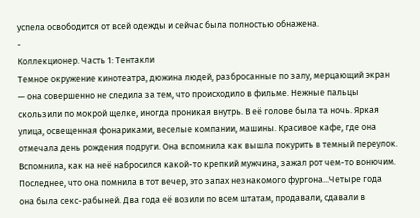успела освободится от всей одежды и сейчас была полностью обнажена.
-
Коллекционер. Часть 1: Тентакли
Темное окружение кинотеатра, дюжина людей, разбросанные по залу, мерцающий экран — она совершенно не следила за тем, что происходило в фильме. Нежные пальцы скользили по мокрой щелке, иногда проникая внутрь. В её голове была та ночь. Яркая улица, освещенная фонариками, веселые компании, машины. Красивое кафе, где она отмечала день рождения подруги. Она вспомнила как вышла покурить в темный переулок. Вспомнила, как на неё набросился какой-то крепкий мужчина, зажал рот чем-то вонючим. Последнее, что она помнила в тот вечер, это запах незнакомого фургона...Четыре года она была секс-рабыней. Два года её возили по всем штатам, продавали, сдавали в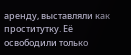аренду, выставляли как проститутку. Её освободили только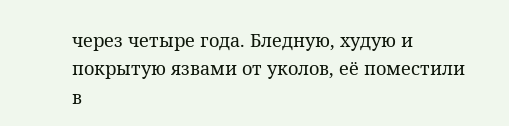через четыре года. Бледную, худую и покрытую язвами от уколов, её поместили в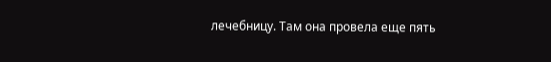лечебницу. Там она провела еще пять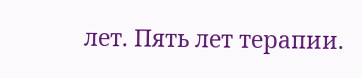лет. Пять лет терапии.